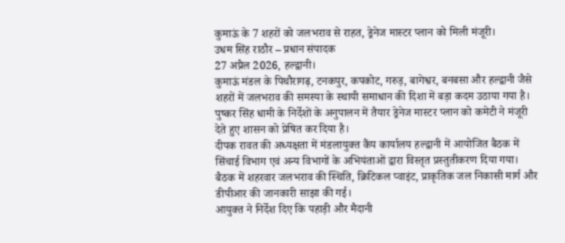कुमाऊं के 7 शहरों को जलभराव से राहत, ड्रेनेज मास्टर प्लान को मिली मंजूरी।
उधम सिंह राठौर – प्रधान संपादक
27 अप्रैल 2026, हल्द्वानी।
कुमाऊं मंडल के पिथौरागढ़, टनकपुर, कपकोट, गरुड़, बागेश्वर, बनबसा और हल्द्वानी जैसे शहरों में जलभराव की समस्या के स्थायी समाधान की दिशा में बड़ा कदम उठाया गया है। पुष्कर सिंह धामी के निर्देशों के अनुपालन में तैयार ड्रेनेज मास्टर प्लान को कमेटी ने मंजूरी देते हुए शासन को प्रेषित कर दिया है।
दीपक रावत की अध्यक्षता में मंडलायुक्त कैंप कार्यालय हल्द्वानी में आयोजित बैठक में सिंचाई विभाग एवं अन्य विभागों के अभियंताओं द्वारा विस्तृत प्रस्तुतीकरण दिया गया। बैठक में शहरवार जलभराव की स्थिति, क्रिटिकल प्वाइंट, प्राकृतिक जल निकासी मार्ग और डीपीआर की जानकारी साझा की गई।
आयुक्त ने निर्देश दिए कि पहाड़ी और मैदानी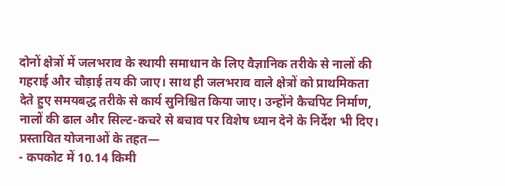दोनों क्षेत्रों में जलभराव के स्थायी समाधान के लिए वैज्ञानिक तरीके से नालों की गहराई और चौड़ाई तय की जाए। साथ ही जलभराव वाले क्षेत्रों को प्राथमिकता देते हुए समयबद्ध तरीके से कार्य सुनिश्चित किया जाए। उन्होंने कैचपिट निर्माण, नालों की ढाल और सिल्ट-कचरे से बचाव पर विशेष ध्यान देने के निर्देश भी दिए।
प्रस्तावित योजनाओं के तहत—
- कपकोट में 10.14 किमी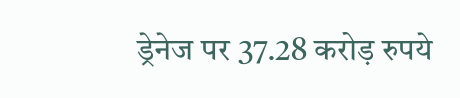ड्रेनेज पर 37.28 करोड़ रुपये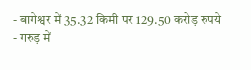- बागेश्वर में 35.32 किमी पर 129.50 करोड़ रुपये
- गरुड़ में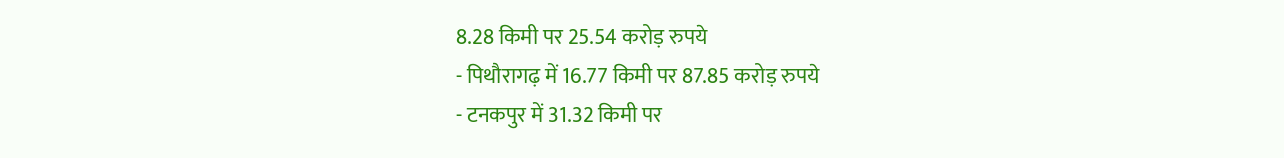8.28 किमी पर 25.54 करोड़ रुपये
- पिथौरागढ़ में 16.77 किमी पर 87.85 करोड़ रुपये
- टनकपुर में 31.32 किमी पर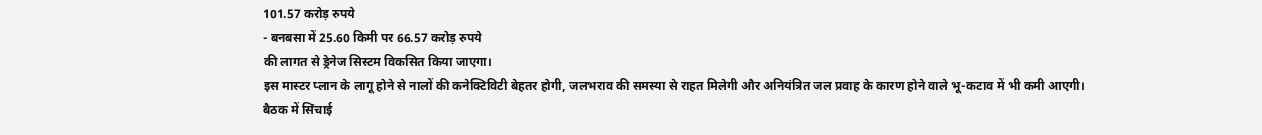101.57 करोड़ रुपये
- बनबसा में 25.60 किमी पर 66.57 करोड़ रुपये
की लागत से ड्रेनेज सिस्टम विकसित किया जाएगा।
इस मास्टर प्लान के लागू होने से नालों की कनेक्टिविटी बेहतर होगी, जलभराव की समस्या से राहत मिलेगी और अनियंत्रित जल प्रवाह के कारण होने वाले भू-कटाव में भी कमी आएगी।
बैठक में सिंचाई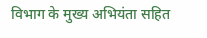विभाग के मुख्य अभियंता सहित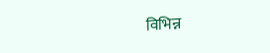विभिन्न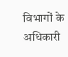विभागों के अधिकारी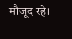मौजूद रहे।